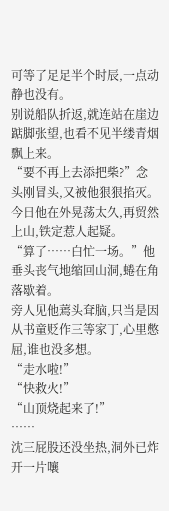可等了足足半个时辰,一点动静也没有。
别说船队折返,就连站在崖边踮脚张望,也看不见半缕青烟飘上来。
“要不再上去添把柴?”念头刚冒头,又被他狠狠掐灭。
今日他在外晃荡太久,再贸然上山,铁定惹人起疑。
“算了……白忙一场。”他垂头丧气地缩回山洞,蜷在角落歇着。
旁人见他蔫头耷脑,只当是因从书童贬作三等家丁,心里憋屈,谁也没多想。
“走水啦!”
“快救火!”
“山顶烧起来了!”
……
沈三屁股还没坐热,洞外已炸开一片嚷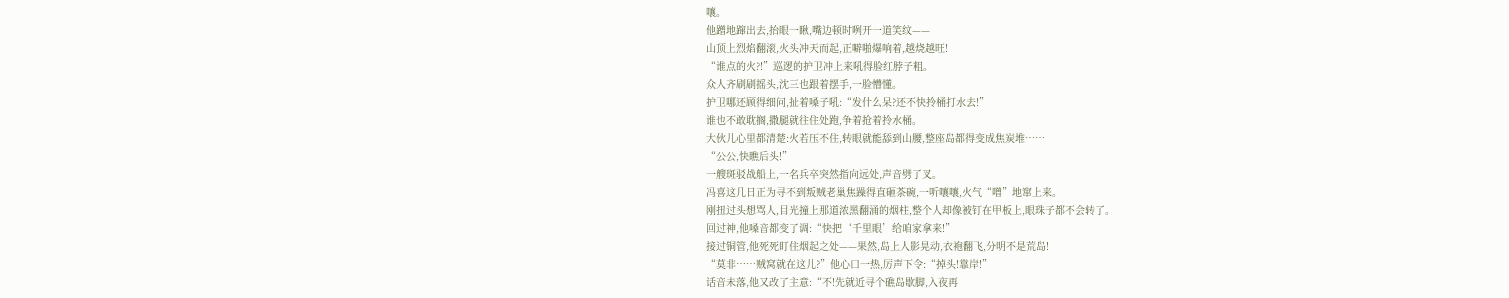嚷。
他蹭地蹿出去,抬眼一瞅,嘴边顿时咧开一道笑纹——
山顶上烈焰翻滚,火头冲天而起,正噼啪爆响着,越烧越旺!
“谁点的火?!”巡逻的护卫冲上来吼得脸红脖子粗。
众人齐刷刷摇头,沈三也跟着摆手,一脸懵懂。
护卫哪还顾得细问,扯着嗓子吼:“发什么呆?还不快拎桶打水去!”
谁也不敢耽搁,撒腿就往住处跑,争着抢着拎水桶。
大伙儿心里都清楚:火若压不住,转眼就能舔到山腰,整座岛都得变成焦炭堆……
“公公,快瞧后头!”
一艘斑驳战船上,一名兵卒突然指向远处,声音劈了叉。
冯喜这几日正为寻不到叛贼老巢焦躁得直砸茶碗,一听嚷嚷,火气“噌”地窜上来。
刚扭过头想骂人,目光撞上那道浓黑翻涌的烟柱,整个人却像被钉在甲板上,眼珠子都不会转了。
回过神,他嗓音都变了调:“快把‘千里眼’给咱家拿来!”
接过铜管,他死死盯住烟起之处——果然,岛上人影晃动,衣袍翻飞,分明不是荒岛!
“莫非……贼窝就在这儿?”他心口一热,厉声下令:“掉头!靠岸!”
话音未落,他又改了主意:“不!先就近寻个礁岛歇脚,入夜再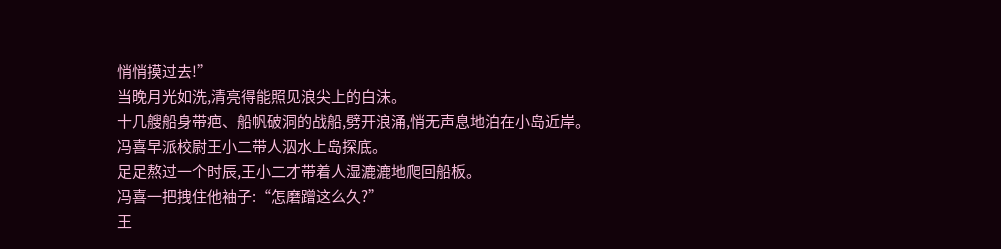悄悄摸过去!”
当晚月光如洗,清亮得能照见浪尖上的白沫。
十几艘船身带疤、船帆破洞的战船,劈开浪涌,悄无声息地泊在小岛近岸。
冯喜早派校尉王小二带人泅水上岛探底。
足足熬过一个时辰,王小二才带着人湿漉漉地爬回船板。
冯喜一把拽住他袖子:“怎磨蹭这么久?”
王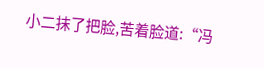小二抹了把脸,苦着脸道:“冯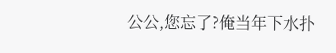公公,您忘了?俺当年下水扑